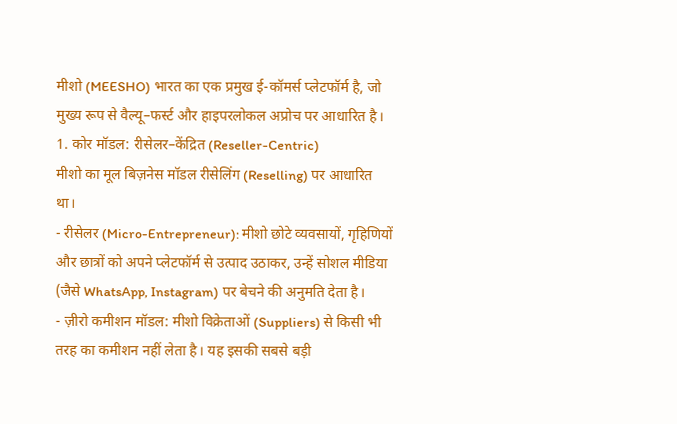मीशो (MEESHO) भारत का एक प्रमुख ई-कॉमर्स प्लेटफॉर्म है, जो मुख्य रूप से वैल्यू–फर्स्ट और हाइपरलोकल अप्रोच पर आधारित है।
1. कोर मॉडल: रीसेलर–केंद्रित (Reseller-Centric)
मीशो का मूल बिज़नेस मॉडल रीसेलिंग (Reselling) पर आधारित था।
- रीसेलर (Micro-Entrepreneur): मीशो छोटे व्यवसायों, गृहिणियों और छात्रों को अपने प्लेटफॉर्म से उत्पाद उठाकर, उन्हें सोशल मीडिया (जैसे WhatsApp, Instagram) पर बेचने की अनुमति देता है।
- ज़ीरो कमीशन मॉडल: मीशो विक्रेताओं (Suppliers) से किसी भी तरह का कमीशन नहीं लेता है। यह इसकी सबसे बड़ी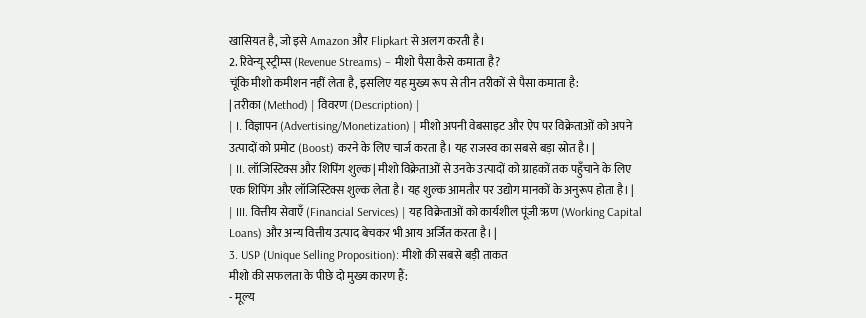खासियत है, जो इसे Amazon और Flipkart से अलग करती है।
2. रिवेन्यू स्ट्रीम्स (Revenue Streams) – मीशो पैसा कैसे कमाता है?
चूंकि मीशो कमीशन नहीं लेता है, इसलिए यह मुख्य रूप से तीन तरीकों से पैसा कमाता है:
| तरीका (Method) | विवरण (Description) |
| I. विज्ञापन (Advertising/Monetization) | मीशो अपनी वेबसाइट और ऐप पर विक्रेताओं को अपने उत्पादों को प्रमोट (Boost) करने के लिए चार्ज करता है। यह राजस्व का सबसे बड़ा स्रोत है। |
| II. लॉजिस्टिक्स और शिपिंग शुल्क | मीशो विक्रेताओं से उनके उत्पादों को ग्राहकों तक पहुँचाने के लिए एक शिपिंग और लॉजिस्टिक्स शुल्क लेता है। यह शुल्क आमतौर पर उद्योग मानकों के अनुरूप होता है। |
| III. वित्तीय सेवाएँ (Financial Services) | यह विक्रेताओं को कार्यशील पूंजी ऋण (Working Capital Loans) और अन्य वित्तीय उत्पाद बेचकर भी आय अर्जित करता है। |
3. USP (Unique Selling Proposition): मीशो की सबसे बड़ी ताकत
मीशो की सफलता के पीछे दो मुख्य कारण हैं:
- मूल्य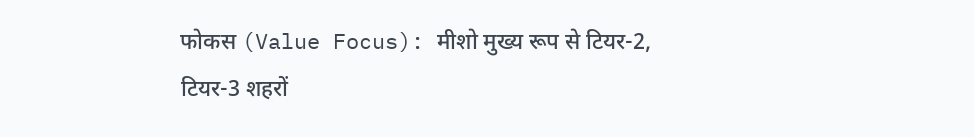फोकस (Value Focus): मीशो मुख्य रूप से टियर-2, टियर-3 शहरों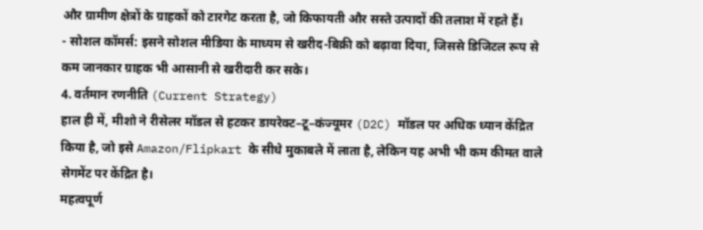और ग्रामीण क्षेत्रों के ग्राहकों को टारगेट करता है, जो किफायती और सस्ते उत्पादों की तलाश में रहते हैं।
- सोशल कॉमर्स: इसने सोशल मीडिया के माध्यम से खरीद-बिक्री को बढ़ावा दिया, जिससे डिजिटल रूप से कम जानकार ग्राहक भी आसानी से खरीदारी कर सके।
4. वर्तमान रणनीति (Current Strategy)
हाल ही में, मीशो ने रीसेलर मॉडल से हटकर डायरेक्ट–टू–कंज्यूमर (D2C) मॉडल पर अधिक ध्यान केंद्रित किया है, जो इसे Amazon/Flipkart के सीधे मुकाबले में लाता है, लेकिन यह अभी भी कम कीमत वाले सेगमेंट पर केंद्रित है।
महत्वपूर्ण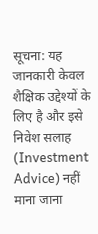सूचना: यह जानकारी केवल शैक्षिक उद्देश्यों के लिए है और इसे निवेश सलाह (Investment Advice) नहीं माना जाना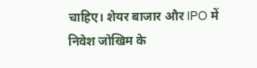चाहिए। शेयर बाजार और IPO में निवेश जोखिम के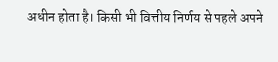अधीन होता है। किसी भी वित्तीय निर्णय से पहले अपने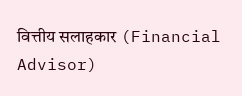वित्तीय सलाहकार (Financial Advisor)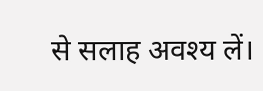से सलाह अवश्य लें।